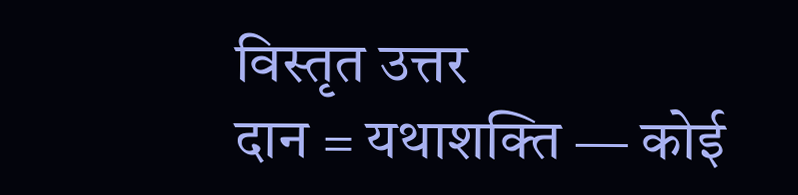विस्तृत उत्तर
दान = यथाशक्ति — कोई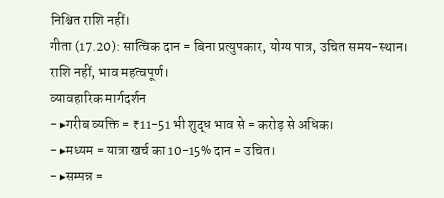निश्चित राशि नहीं।
गीता (17.20): सात्विक दान = बिना प्रत्युपकार, योग्य पात्र, उचित समय-स्थान। राशि नहीं, भाव महत्वपूर्ण।
व्यावहारिक मार्गदर्शन
- ▸गरीब व्यक्ति = ₹11-51 भी शुद्ध भाव से = करोड़ से अधिक।
- ▸मध्यम = यात्रा खर्च का 10-15% दान = उचित।
- ▸सम्पन्न =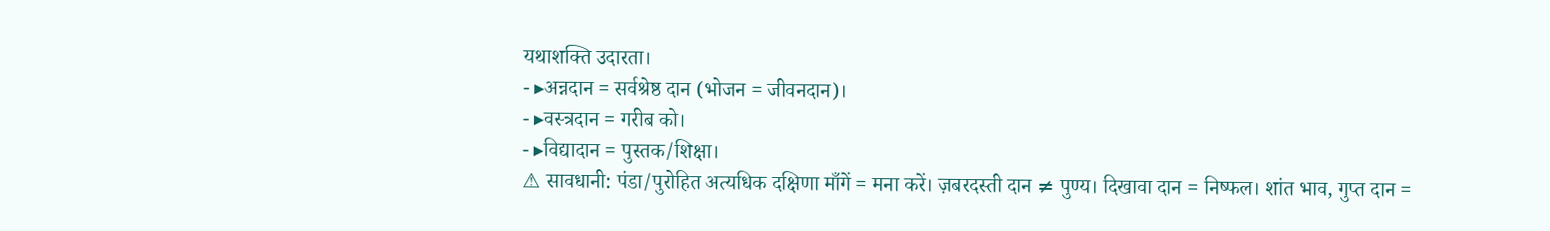यथाशक्ति उदारता।
- ▸अन्नदान = सर्वश्रेष्ठ दान (भोजन = जीवनदान)।
- ▸वस्त्रदान = गरीब को।
- ▸विद्यादान = पुस्तक/शिक्षा।
⚠ सावधानी: पंडा/पुरोहित अत्यधिक दक्षिणा माँगें = मना करें। ज़बरदस्ती दान ≠ पुण्य। दिखावा दान = निष्फल। शांत भाव, गुप्त दान =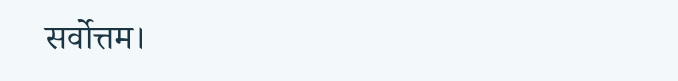सर्वोत्तम।